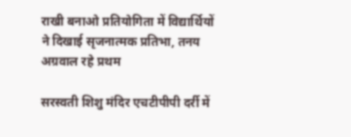राखी बनाओ प्रतियोगिता में विद्यार्थियों ने दिखाई सृजनात्मक प्रतिभा, तनय अग्रवाल रहे प्रथम

सरस्वती शिशु मंदिर एचटीपीपी दर्री में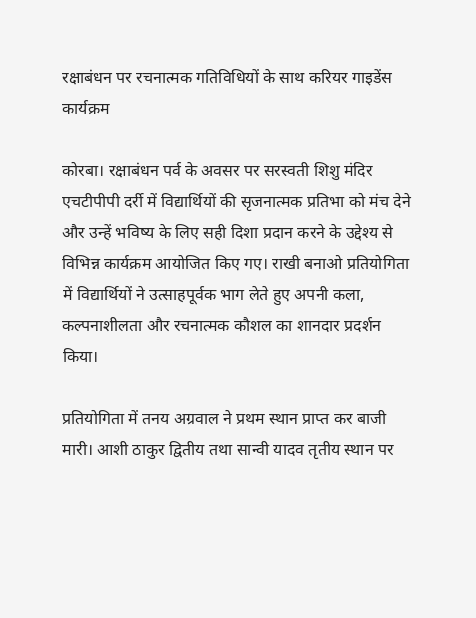रक्षाबंधन पर रचनात्मक गतिविधियों के साथ करियर गाइडेंस कार्यक्रम

कोरबा। रक्षाबंधन पर्व के अवसर पर सरस्वती शिशु मंदिर एचटीपीपी दर्री में विद्यार्थियों की सृजनात्मक प्रतिभा को मंच देने और उन्हें भविष्य के लिए सही दिशा प्रदान करने के उद्देश्य से विभिन्न कार्यक्रम आयोजित किए गए। राखी बनाओ प्रतियोगिता में विद्यार्थियों ने उत्साहपूर्वक भाग लेते हुए अपनी कला, कल्पनाशीलता और रचनात्मक कौशल का शानदार प्रदर्शन किया।

प्रतियोगिता में तनय अग्रवाल ने प्रथम स्थान प्राप्त कर बाजी मारी। आशी ठाकुर द्वितीय तथा सान्वी यादव तृतीय स्थान पर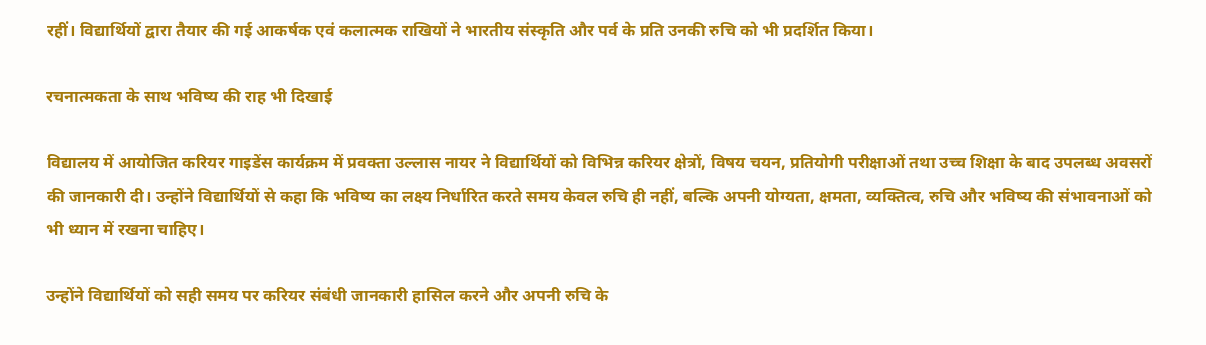रहीं। विद्यार्थियों द्वारा तैयार की गई आकर्षक एवं कलात्मक राखियों ने भारतीय संस्कृति और पर्व के प्रति उनकी रुचि को भी प्रदर्शित किया।

रचनात्मकता के साथ भविष्य की राह भी दिखाई

विद्यालय में आयोजित करियर गाइडेंस कार्यक्रम में प्रवक्ता उल्लास नायर ने विद्यार्थियों को विभिन्न करियर क्षेत्रों, विषय चयन, प्रतियोगी परीक्षाओं तथा उच्च शिक्षा के बाद उपलब्ध अवसरों की जानकारी दी। उन्होंने विद्यार्थियों से कहा कि भविष्य का लक्ष्य निर्धारित करते समय केवल रुचि ही नहीं, बल्कि अपनी योग्यता, क्षमता, व्यक्तित्व, रुचि और भविष्य की संभावनाओं को भी ध्यान में रखना चाहिए।

उन्होंने विद्यार्थियों को सही समय पर करियर संबंधी जानकारी हासिल करने और अपनी रुचि के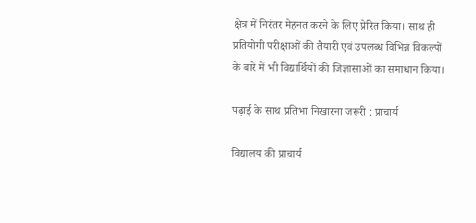क्षेत्र में निरंतर मेहनत करने के लिए प्रेरित किया। साथ ही प्रतियोगी परीक्षाओं की तैयारी एवं उपलब्ध विभिन्न विकल्पों के बारे में भी विद्यार्थियों की जिज्ञासाओं का समाधान किया।

पढ़ाई के साथ प्रतिभा निखारना जरूरी : प्राचार्य

विद्यालय की प्राचार्य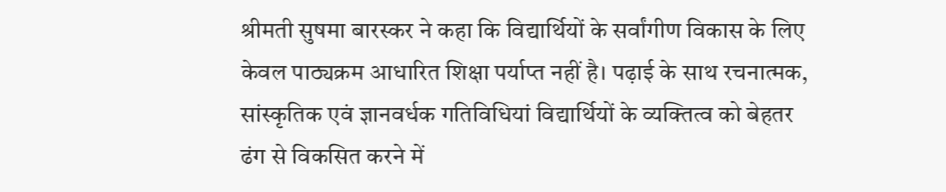श्रीमती सुषमा बारस्कर ने कहा कि विद्यार्थियों के सर्वांगीण विकास के लिए केवल पाठ्यक्रम आधारित शिक्षा पर्याप्त नहीं है। पढ़ाई के साथ रचनात्मक, सांस्कृतिक एवं ज्ञानवर्धक गतिविधियां विद्यार्थियों के व्यक्तित्व को बेहतर ढंग से विकसित करने में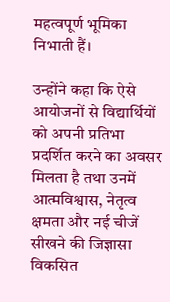महत्वपूर्ण भूमिका निभाती हैं।

उन्होंने कहा कि ऐसे आयोजनों से विद्यार्थियों को अपनी प्रतिभा प्रदर्शित करने का अवसर मिलता है तथा उनमें आत्मविश्वास, नेतृत्व क्षमता और नई चीजें सीखने की जिज्ञासा विकसित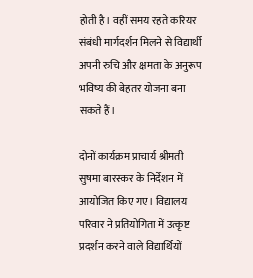होती है। वहीं समय रहते करियर संबंधी मार्गदर्शन मिलने से विद्यार्थी अपनी रुचि और क्षमता के अनुरूप भविष्य की बेहतर योजना बना सकते हैं।

दोनों कार्यक्रम प्राचार्य श्रीमती सुषमा बारस्कर के निर्देशन में आयोजित किए गए। विद्यालय परिवार ने प्रतियोगिता में उत्कृष्ट प्रदर्शन करने वाले विद्यार्थियों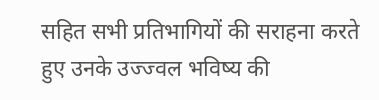सहित सभी प्रतिभागियों की सराहना करते हुए उनके उज्ज्वल भविष्य की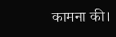कामना की।